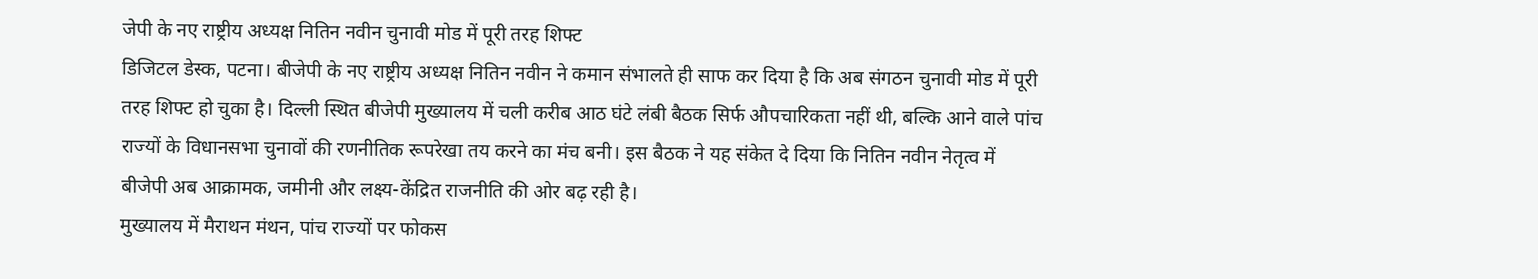जेपी के नए राष्ट्रीय अध्यक्ष नितिन नवीन चुनावी मोड में पूरी तरह शिफ्ट
डिजिटल डेस्क, पटना। बीजेपी के नए राष्ट्रीय अध्यक्ष नितिन नवीन ने कमान संभालते ही साफ कर दिया है कि अब संगठन चुनावी मोड में पूरी तरह शिफ्ट हो चुका है। दिल्ली स्थित बीजेपी मुख्यालय में चली करीब आठ घंटे लंबी बैठक सिर्फ औपचारिकता नहीं थी, बल्कि आने वाले पांच राज्यों के विधानसभा चुनावों की रणनीतिक रूपरेखा तय करने का मंच बनी। इस बैठक ने यह संकेत दे दिया कि नितिन नवीन नेतृत्व में बीजेपी अब आक्रामक, जमीनी और लक्ष्य-केंद्रित राजनीति की ओर बढ़ रही है।
मुख्यालय में मैराथन मंथन, पांच राज्यों पर फोकस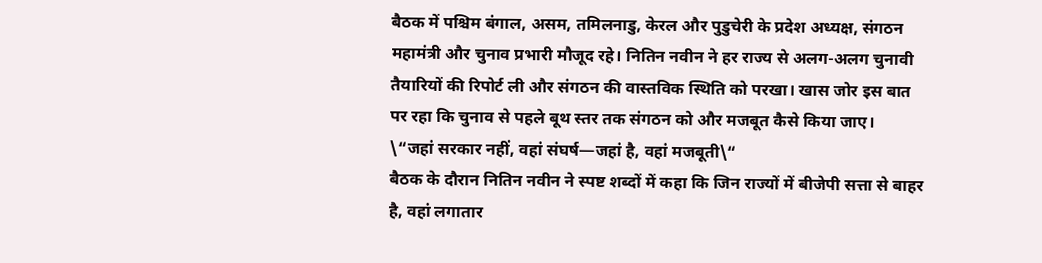बैठक में पश्चिम बंगाल, असम, तमिलनाडु, केरल और पुडुचेरी के प्रदेश अध्यक्ष, संगठन महामंत्री और चुनाव प्रभारी मौजूद रहे। नितिन नवीन ने हर राज्य से अलग-अलग चुनावी तैयारियों की रिपोर्ट ली और संगठन की वास्तविक स्थिति को परखा। खास जोर इस बात पर रहा कि चुनाव से पहले बूथ स्तर तक संगठन को और मजबूत कैसे किया जाए।
\“जहां सरकार नहीं, वहां संघर्ष—जहां है, वहां मजबूती\“
बैठक के दौरान नितिन नवीन ने स्पष्ट शब्दों में कहा कि जिन राज्यों में बीजेपी सत्ता से बाहर है, वहां लगातार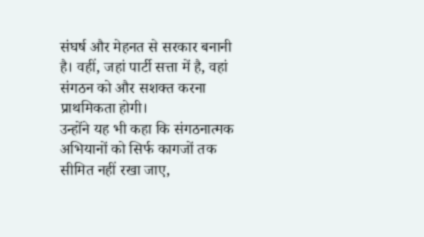संघर्ष और मेहनत से सरकार बनानी है। वहीं, जहां पार्टी सत्ता में है, वहां संगठन को और सशक्त करना प्राथमिकता होगी।
उन्होंने यह भी कहा कि संगठनात्मक अभियानों को सिर्फ कागजों तक सीमित नहीं रखा जाए,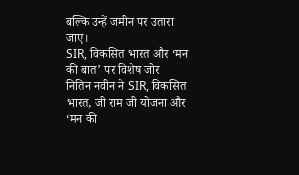बल्कि उन्हें जमीन पर उतारा जाए।
SIR, विकसित भारत और ‘मन की बात’ पर विशेष जोर
नितिन नवीन ने SIR, विकसित भारत, जी राम जी योजना और ‘मन की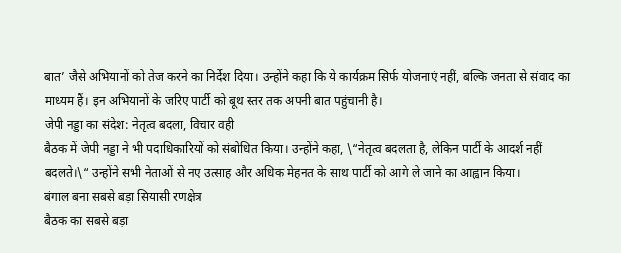बात’ जैसे अभियानों को तेज करने का निर्देश दिया। उन्होंने कहा कि ये कार्यक्रम सिर्फ योजनाएं नहीं, बल्कि जनता से संवाद का माध्यम हैं। इन अभियानों के जरिए पार्टी को बूथ स्तर तक अपनी बात पहुंचानी है।
जेपी नड्डा का संदेश: नेतृत्व बदला, विचार वही
बैठक में जेपी नड्डा ने भी पदाधिकारियों को संबोधित किया। उन्होंने कहा, \“नेतृत्व बदलता है, लेकिन पार्टी के आदर्श नहीं बदलते।\“ उन्होंने सभी नेताओं से नए उत्साह और अधिक मेहनत के साथ पार्टी को आगे ले जाने का आह्वान किया।
बंगाल बना सबसे बड़ा सियासी रणक्षेत्र
बैठक का सबसे बड़ा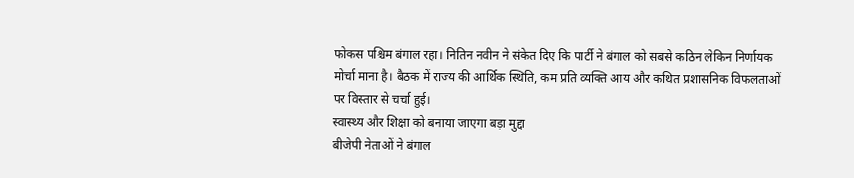फोकस पश्चिम बंगाल रहा। नितिन नवीन ने संकेत दिए कि पार्टी ने बंगाल को सबसे कठिन लेकिन निर्णायक मोर्चा माना है। बैठक में राज्य की आर्थिक स्थिति, कम प्रति व्यक्ति आय और कथित प्रशासनिक विफलताओं पर विस्तार से चर्चा हुई।
स्वास्थ्य और शिक्षा को बनाया जाएगा बड़ा मुद्दा
बीजेपी नेताओं ने बंगाल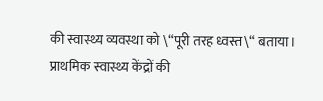की स्वास्थ्य व्यवस्था को \“पूरी तरह ध्वस्त\“ बताया। प्राथमिक स्वास्थ्य केंद्रों की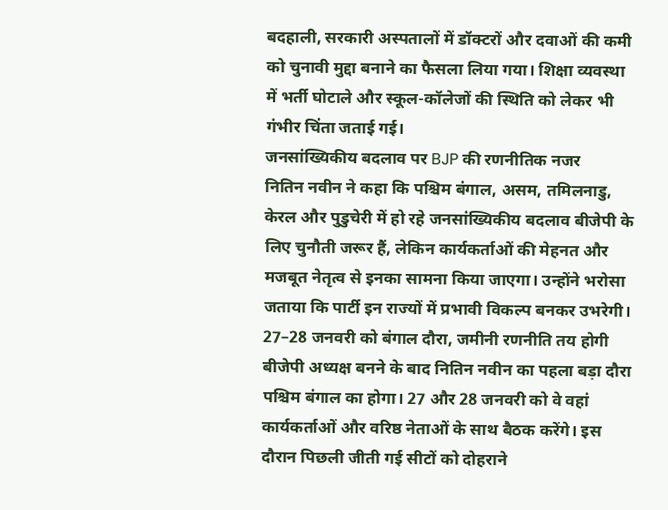बदहाली, सरकारी अस्पतालों में डॉक्टरों और दवाओं की कमी को चुनावी मुद्दा बनाने का फैसला लिया गया। शिक्षा व्यवस्था में भर्ती घोटाले और स्कूल-कॉलेजों की स्थिति को लेकर भी गंभीर चिंता जताई गई।
जनसांख्यिकीय बदलाव पर BJP की रणनीतिक नजर
नितिन नवीन ने कहा कि पश्चिम बंगाल, असम, तमिलनाडु, केरल और पुडुचेरी में हो रहे जनसांख्यिकीय बदलाव बीजेपी के लिए चुनौती जरूर हैं, लेकिन कार्यकर्ताओं की मेहनत और मजबूत नेतृत्व से इनका सामना किया जाएगा। उन्होंने भरोसा जताया कि पार्टी इन राज्यों में प्रभावी विकल्प बनकर उभरेगी।
27–28 जनवरी को बंगाल दौरा, जमीनी रणनीति तय होगी
बीजेपी अध्यक्ष बनने के बाद नितिन नवीन का पहला बड़ा दौरा पश्चिम बंगाल का होगा। 27 और 28 जनवरी को वे वहां कार्यकर्ताओं और वरिष्ठ नेताओं के साथ बैठक करेंगे। इस दौरान पिछली जीती गई सीटों को दोहराने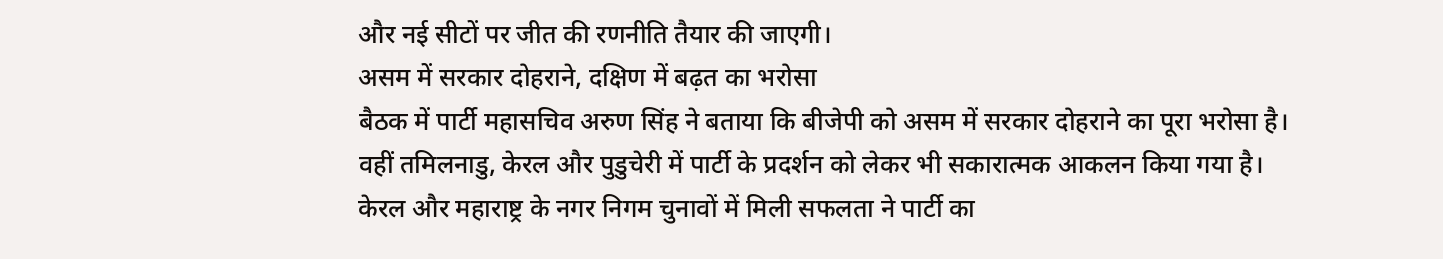और नई सीटों पर जीत की रणनीति तैयार की जाएगी।
असम में सरकार दोहराने, दक्षिण में बढ़त का भरोसा
बैठक में पार्टी महासचिव अरुण सिंह ने बताया कि बीजेपी को असम में सरकार दोहराने का पूरा भरोसा है। वहीं तमिलनाडु, केरल और पुडुचेरी में पार्टी के प्रदर्शन को लेकर भी सकारात्मक आकलन किया गया है। केरल और महाराष्ट्र के नगर निगम चुनावों में मिली सफलता ने पार्टी का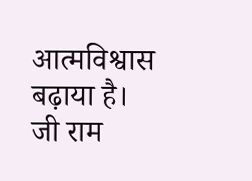आत्मविश्वास बढ़ाया है।
जी राम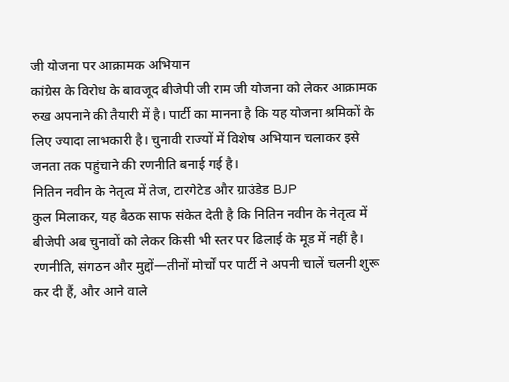जी योजना पर आक्रामक अभियान
कांग्रेस के विरोध के बावजूद बीजेपी जी राम जी योजना को लेकर आक्रामक रुख अपनाने की तैयारी में है। पार्टी का मानना है कि यह योजना श्रमिकों के लिए ज्यादा लाभकारी है। चुनावी राज्यों में विशेष अभियान चलाकर इसे जनता तक पहुंचाने की रणनीति बनाई गई है।
नितिन नवीन के नेतृत्व में तेज, टारगेटेड और ग्राउंडेड BJP
कुल मिलाकर, यह बैठक साफ संकेत देती है कि नितिन नवीन के नेतृत्व में बीजेपी अब चुनावों को लेकर किसी भी स्तर पर ढिलाई के मूड में नहीं है। रणनीति, संगठन और मुद्दों—तीनों मोर्चों पर पार्टी ने अपनी चालें चलनी शुरू कर दी हैं, और आने वाले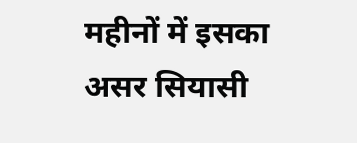महीनों में इसका असर सियासी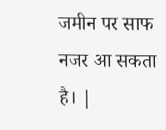जमीन पर साफ नजर आ सकता है। |